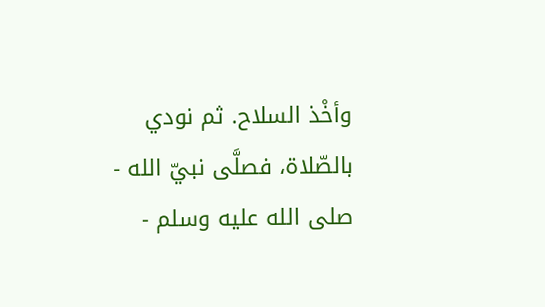وأخْذ السلاح. ثم نودي بالصّلاة، فصلَّى نبيّ الله - صلى الله عليه وسلم -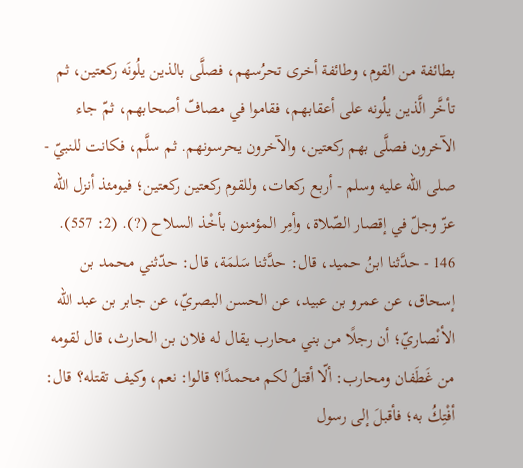بطائفة من القوم، وطائفة أخرى تحرُسهم، فصلَّى بالذين يلُونَه ركعتين، ثم تأخَّر الَّذين يلُونه على أعقابهم، فقاموا في مصافّ أصحابهم، ثمّ جاء الآخرون فصلَّى بهم ركعتين، والآخرون يحرسونهم. ثم سلَّم، فكانت للنبيّ - صلى الله عليه وسلم - أربع ركعات، وللقوم ركعتين ركعتين؛ فيومئذ أنزل الله عزّ وجلّ في إقصار الصّلاة، وأمِر المؤمنون بأخْذ السلاح (?). (2: 557).
146 - حدَّثنا ابنُ حميد، قال: حدَّثنا سَلمَة، قال: حدّثني محمد بن إسحاق، عن عمرو بن عبيد، عن الحسن البصريّ، عن جابر بن عبد الله الأنْصاريّ؛ أن رجلًا من بني محارب يقال له فلان بن الحارث، قال لقومه من غَطَفان ومحارب: ألّا أقتلُ لكم محمدًا؟ قالوا: نعم، وكيف تقتله؟ قال: أفْتِكُ به؛ فأقبلَ إلى رسول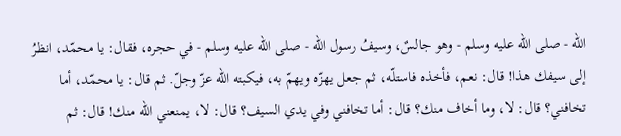الله - صلى الله عليه وسلم - وهو جالسٌ، وسيفُ رسول الله - صلى الله عليه وسلم - في حجره، فقال: يا محمّد، انظرُ إلى سيفك هذا! قال: نعم، فأخذه فاستلّه، ثم جعل يهزّه ويهمّ به، فيكبته الله عزّ وجلّ. ثم قال: يا محمّد، أما تخافني؟ قال: لا، وما أخاف منك؟ قال: أما تخافني وفي يدي السيف؟ قال: لا، يمنعني الله منك! قال: ثم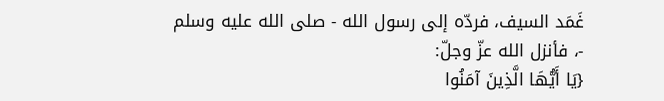غَمَد السيف، فردّه إلى رسول الله - صلى الله عليه وسلم -، فأنزل الله عزّ وجلّ:
{يَا أَيُّهَا الَّذِينَ آمَنُوا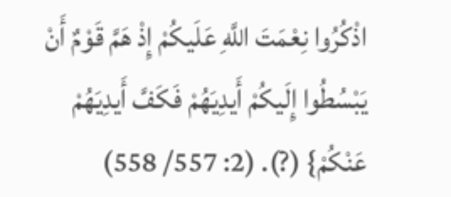اذْكُرُوا نِعْمَتَ اللَّهِ عَلَيكُمْ إِذْ هَمَّ قَوْمٌ أَنْ يَبْسُطُوا إِلَيكُمْ أَيدِيَهُمْ فَكَفَّ أَيدِيَهُمْ عَنْكُمْ} (?). (2: 557/ 558)